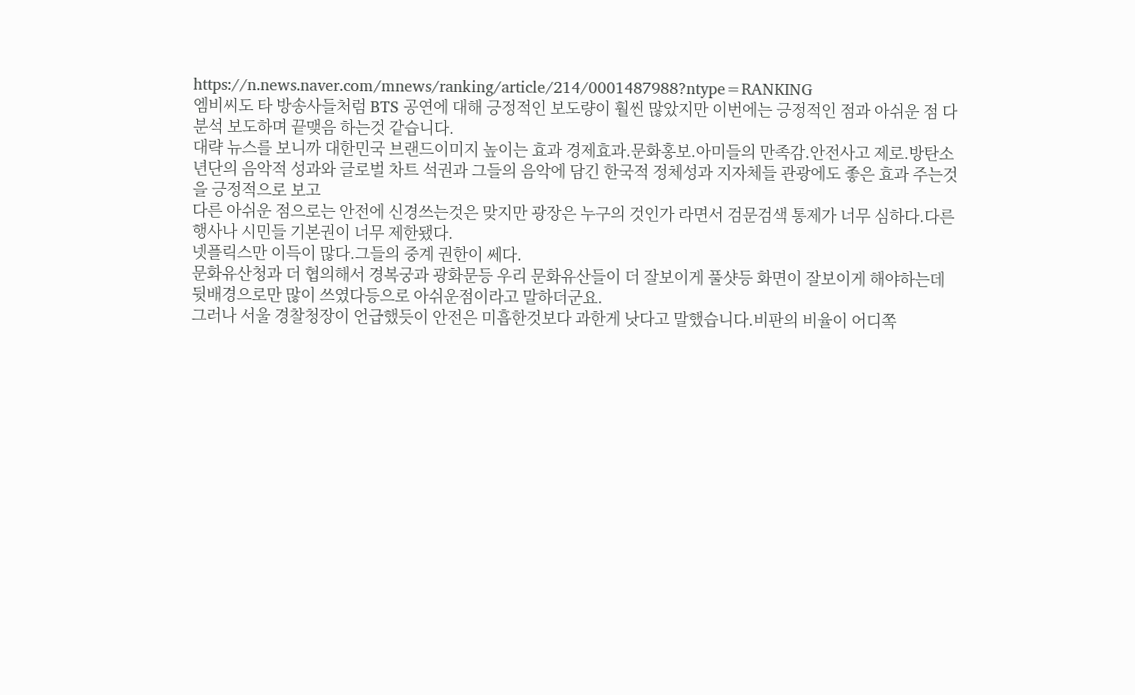https://n.news.naver.com/mnews/ranking/article/214/0001487988?ntype=RANKING
엠비씨도 타 방송사들처럼 BTS 공연에 대해 긍정적인 보도량이 훨씬 많았지만 이번에는 긍정적인 점과 아쉬운 점 다 분석 보도하며 끝맺음 하는것 같습니다.
대략 뉴스를 보니까 대한민국 브랜드이미지 높이는 효과 경제효과.문화홍보.아미들의 만족감.안전사고 제로.방탄소년단의 음악적 성과와 글로벌 차트 석권과 그들의 음악에 담긴 한국적 정체성과 지자체들 관광에도 좋은 효과 주는것을 긍정적으로 보고
다른 아쉬운 점으로는 안전에 신경쓰는것은 맞지만 광장은 누구의 것인가 라면서 검문검색 통제가 너무 심하다.다른 행사나 시민들 기본권이 너무 제한됐다.
넷플릭스만 이득이 많다.그들의 중계 권한이 쎄다.
문화유산청과 더 협의해서 경복궁과 광화문등 우리 문화유산들이 더 잘보이게 풀샷등 화면이 잘보이게 해야하는데 뒷배경으로만 많이 쓰였다등으로 아쉬운점이라고 말하더군요.
그러나 서울 경찰청장이 언급했듯이 안전은 미흡한것보다 과한게 낫다고 말했습니다.비판의 비율이 어디쪽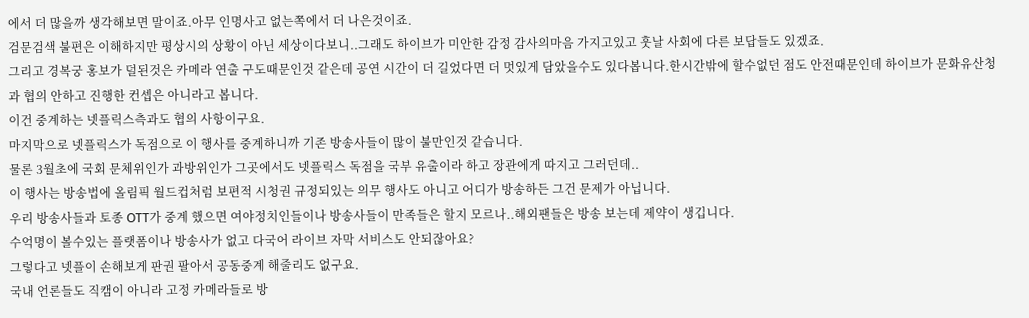에서 더 많을까 생각해보면 말이죠.아무 인명사고 없는쪽에서 더 나은것이죠.
검문검색 불편은 이해하지만 평상시의 상황이 아닌 세상이다보니..그래도 하이브가 미안한 감정 감사의마음 가지고있고 훗날 사회에 다른 보답들도 있겠죠.
그리고 경복궁 홍보가 덜된것은 카메라 연출 구도때문인것 같은데 공연 시간이 더 길었다면 더 멋있게 담았을수도 있다봅니다.한시간밖에 할수없던 점도 안전때문인데 하이브가 문화유산청과 협의 안하고 진행한 컨셉은 아니라고 봅니다.
이건 중계하는 넷플릭스측과도 협의 사항이구요.
마지막으로 넷플릭스가 독점으로 이 행사를 중계하니까 기존 방송사들이 많이 불만인것 같습니다.
물론 3월초에 국회 문체위인가 과방위인가 그곳에서도 넷플릭스 독점을 국부 유출이라 하고 장관에게 따지고 그러던데..
이 행사는 방송법에 올림픽 월드컵처럼 보편적 시청권 규정되있는 의무 행사도 아니고 어디가 방송하든 그건 문제가 아닙니다.
우리 방송사들과 토종 OTT가 중계 했으면 여야정치인들이나 방송사들이 만족들은 할지 모르나..해외팬들은 방송 보는데 제약이 생깁니다.
수억명이 볼수있는 플랫폼이나 방송사가 없고 다국어 라이브 자막 서비스도 안되잖아요?
그렇다고 넷플이 손해보게 판권 팔아서 공동중계 해줄리도 없구요.
국내 언론들도 직캠이 아니라 고정 카메라들로 방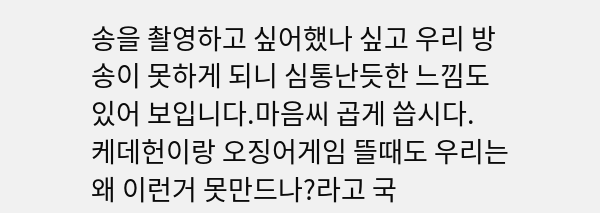송을 촬영하고 싶어했나 싶고 우리 방송이 못하게 되니 심통난듯한 느낌도 있어 보입니다.마음씨 곱게 씁시다.
케데헌이랑 오징어게임 뜰때도 우리는 왜 이런거 못만드나?라고 국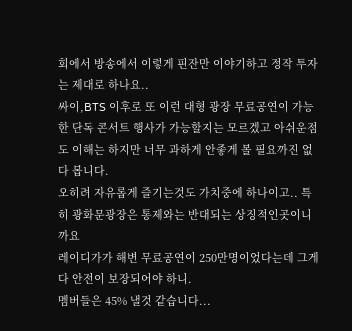회에서 방송에서 이렇게 핀잔만 이야기하고 정작 투자는 제대로 하나요..
싸이,BTS 이후로 또 이런 대형 광장 무료공연이 가능한 단독 콘서트 행사가 가능할지는 모르겠고 아쉬운점도 이해는 하지만 너무 과하게 안좋게 볼 필요까진 없다 봅니다.
오히려 자유롭게 즐기는것도 가치중에 하나이고.. 특히 광화문광장은 통제와는 반대되는 상징적인곳이니까요
레이디가가 해변 무료공연이 250만명이었다는데 그게 다 안전이 보장되어야 하니.
멤버들은 45% 낼것 같습니다...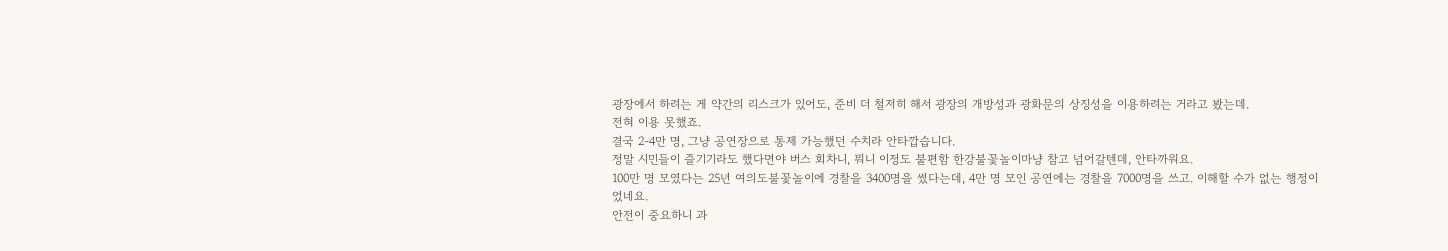광장에서 하려는 게 약간의 리스크가 있어도, 준비 더 철저히 해서 광장의 개방성과 광화문의 상징성을 이용하려는 거라고 봤는데.
전혀 이용 못했죠.
결국 2-4만 명, 그냥 공연장으로 통제 가능했던 수치라 안타깝습니다.
정말 시민들이 즐기기라도 했다면야 버스 회차니, 뭐니 이정도 불편함 한강불꽃놀이마냥 참고 넘어갈텐데, 안타까워요.
100만 명 모였다는 25년 여의도불꽃놀이에 경찰을 3400명을 썼다는데, 4만 명 모인 공연에는 경찰을 7000명을 쓰고. 이해할 수가 없는 행정이었네요.
안전이 중요하니 과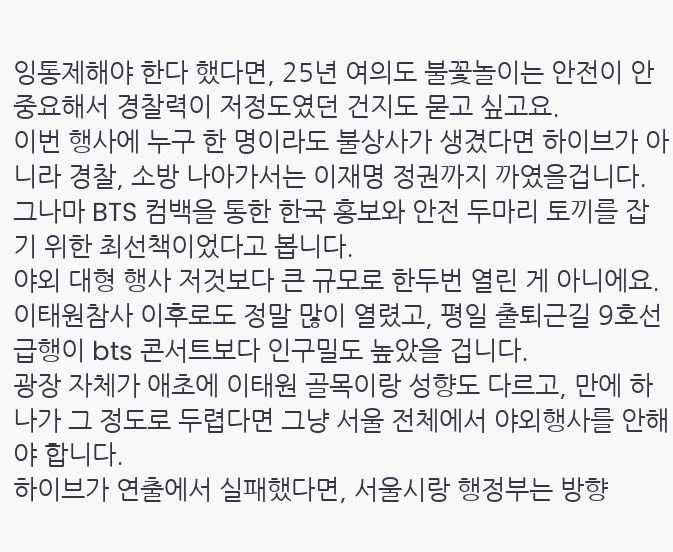잉통제해야 한다 했다면, 25년 여의도 불꽃놀이는 안전이 안 중요해서 경찰력이 저정도였던 건지도 묻고 싶고요.
이번 행사에 누구 한 명이라도 불상사가 생겼다면 하이브가 아니라 경찰, 소방 나아가서는 이재명 정권까지 까였을겁니다.
그나마 BTS 컴백을 통한 한국 홍보와 안전 두마리 토끼를 잡기 위한 최선책이었다고 봅니다.
야외 대형 행사 저것보다 큰 규모로 한두번 열린 게 아니에요. 이태원참사 이후로도 정말 많이 열렸고, 평일 출퇴근길 9호선 급행이 bts 콘서트보다 인구밀도 높았을 겁니다.
광장 자체가 애초에 이태원 골목이랑 성향도 다르고, 만에 하나가 그 정도로 두렵다면 그냥 서울 전체에서 야외행사를 안해야 합니다.
하이브가 연출에서 실패했다면, 서울시랑 행정부는 방향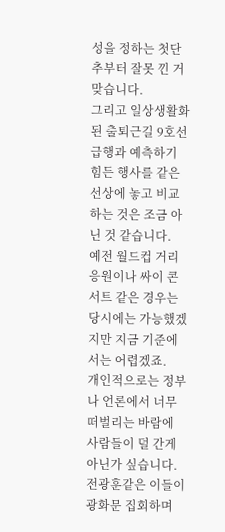성을 정하는 첫단추부터 잘못 낀 거 맞습니다.
그리고 일상생활화 된 출퇴근길 9호선 급행과 예측하기 힘든 행사를 같은 선상에 놓고 비교하는 것은 조금 아닌 것 같습니다.
예전 월드컵 거리 응원이나 싸이 콘서트 같은 경우는 당시에는 가능했겠지만 지금 기준에서는 어렵겠죠.
개인적으로는 정부나 언론에서 너무 떠벌리는 바람에 사람들이 덜 간게 아닌가 싶습니다.
전광훈같은 이들이 광화문 집회하며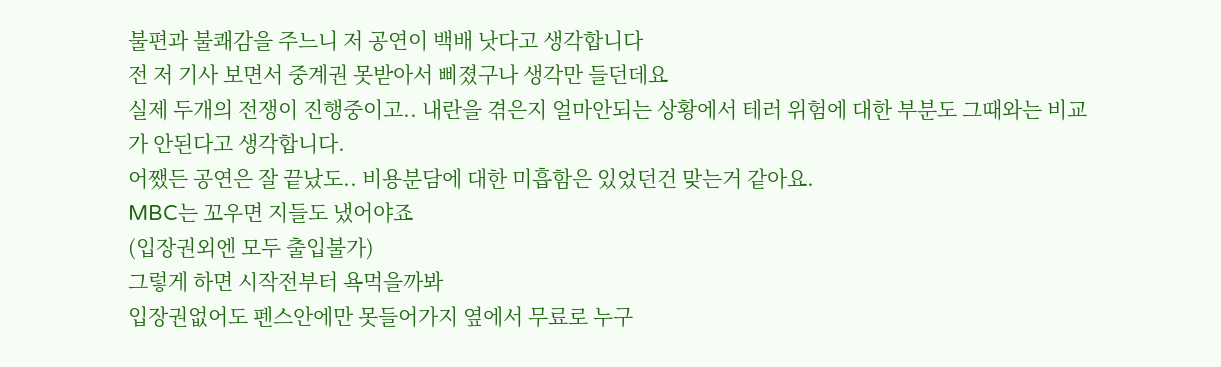불편과 불쾌감을 주느니 저 공연이 백배 낫다고 생각합니다
전 저 기사 보면서 중계권 못받아서 삐졌구나 생각만 들던데요
실제 두개의 전쟁이 진행중이고.. 내란을 겪은지 얼마안되는 상황에서 테러 위험에 대한 부분도 그때와는 비교가 안된다고 생각합니다.
어쨌든 공연은 잘 끝났도.. 비용분담에 대한 미흡함은 있었던건 맞는거 같아요.
MBC는 꼬우면 지들도 냈어야죠
(입장권외엔 모두 출입불가)
그렇게 하면 시작전부터 욕먹을까봐
입장권없어도 펜스안에만 못들어가지 옆에서 무료로 누구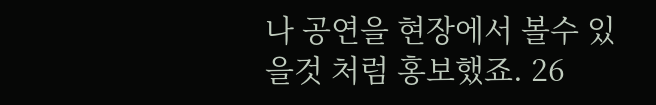나 공연을 현장에서 볼수 있을것 처럼 홍보했죠. 26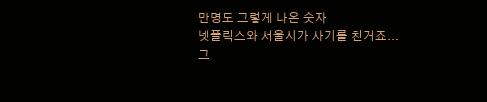만명도 그렇게 나온 숫자
넷플릭스와 서울시가 사기를 친거죠...
그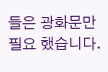들은 광화문만 필요 했습니다.